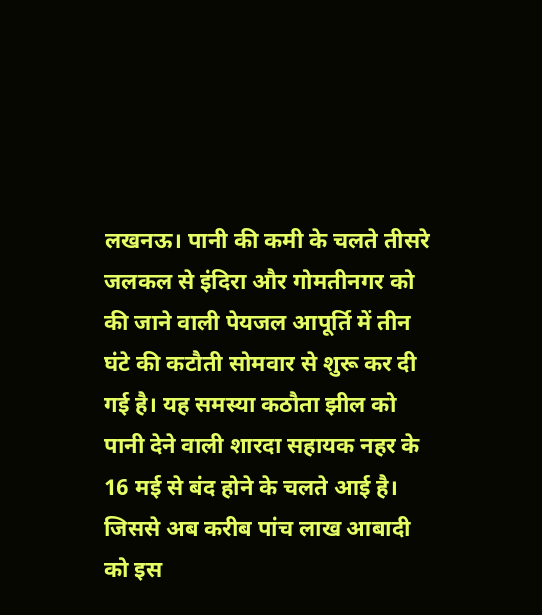लखनऊ। पानी की कमी के चलते तीसरे जलकल से इंदिरा और गोमतीनगर को की जाने वाली पेयजल आपूर्ति में तीन घंटे की कटौती सोमवार से शुरू कर दी गई है। यह समस्या कठौता झील को पानी देने वाली शारदा सहायक नहर के 16 मई से बंद होने के चलते आई है। जिससे अब करीब पांच लाख आबादी को इस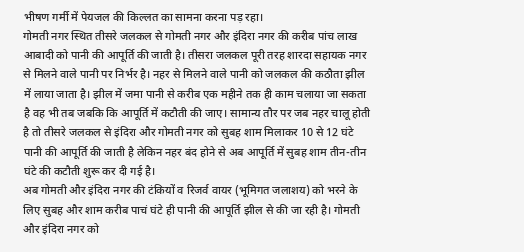भीषण गर्मी में पेयजल की किल्लत का सामना करना पड़ रहा।
गोमती नगर स्थित तीसरे जलकल से गोमती नगर और इंदिरा नगर की करीब पांच लाख आबादी को पानी की आपूर्ति की जाती है। तीसरा जलकल पूरी तरह शारदा सहायक नगर से मिलने वाले पानी पर निर्भर है। नहर से मिलने वाले पानी को जलकल की कठौता झील में लाया जाता है। झील में जमा पानी से करीब एक महीने तक ही काम चलाया जा सकता है वह भी तब जबकि कि आपूर्ति में कटौती की जाए। सामान्य तौर पर जब नहर चालू होती है तो तीसरे जलकल से इंदिरा और गोमती नगर को सुबह शाम मिलाकर 10 से 12 घंटे पानी की आपूर्ति की जाती है लेकिन नहर बंद होने से अब आपूर्ति में सुबह शाम तीन-तीन घंटे की कटौती शुरू कर दी गई है।
अब गोमती और इंदिरा नगर की टंकियों व रिजर्व वायर (भूमिगत जलाशय) को भरने के लिए सुबह और शाम करीब पाचं घंटे ही पानी की आपूर्ति झील से की जा रही है। गोमती और इंदिरा नगर को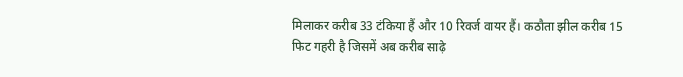मिलाकर करीब 33 टंकिया हैं और 10 रिवर्ज वायर हैं। कठौता झील करीब 15 फिट गहरी है जिसमें अब करीब साढ़े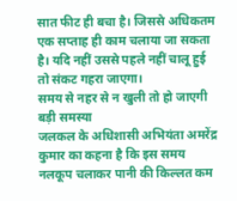सात फीट ही बचा है। जिससे अधिकतम एक सप्ताह ही काम चलाया जा सकता है। यदि नहीं उससे पहले नहीं चालू हुई तो संकट गहरा जाएगा।
समय से नहर से न खुली तो हो जाएगी बड़ी समस्या
जलकल के अधिशासी अभियंता अमरेंद्र कुमार का कहना है कि इस समय नलकूप चलाकर पानी की किल्लत कम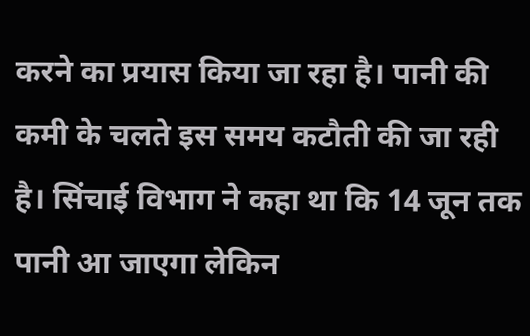करने का प्रयास किया जा रहा है। पानी की कमी के चलते इस समय कटौती की जा रही है। सिंचाई विभाग ने कहा था कि 14 जून तक पानी आ जाएगा लेकिन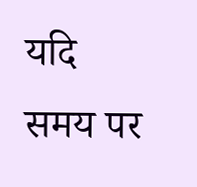यदि समय पर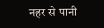नहर से पानी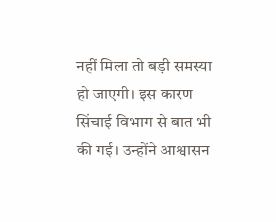नहीं मिला तो बड़ी समस्या हो जाएगी। इस कारण सिंचाई विभाग से बात भी की गई। उन्होंने आश्वासन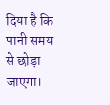दिया है कि पानी समय से छोड़ा जाएगा।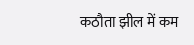कठौता झील में कम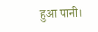हुआ पानी।